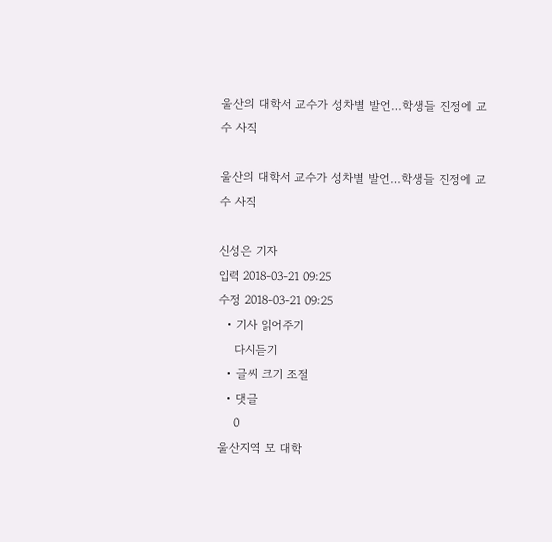울산의 대학서 교수가 성차별 발언…학생들 진정에 교수 사직

울산의 대학서 교수가 성차별 발언…학생들 진정에 교수 사직

신성은 기자
입력 2018-03-21 09:25
수정 2018-03-21 09:25
  • 기사 읽어주기
    다시듣기
  • 글씨 크기 조절
  • 댓글
    0
울산지역 모 대학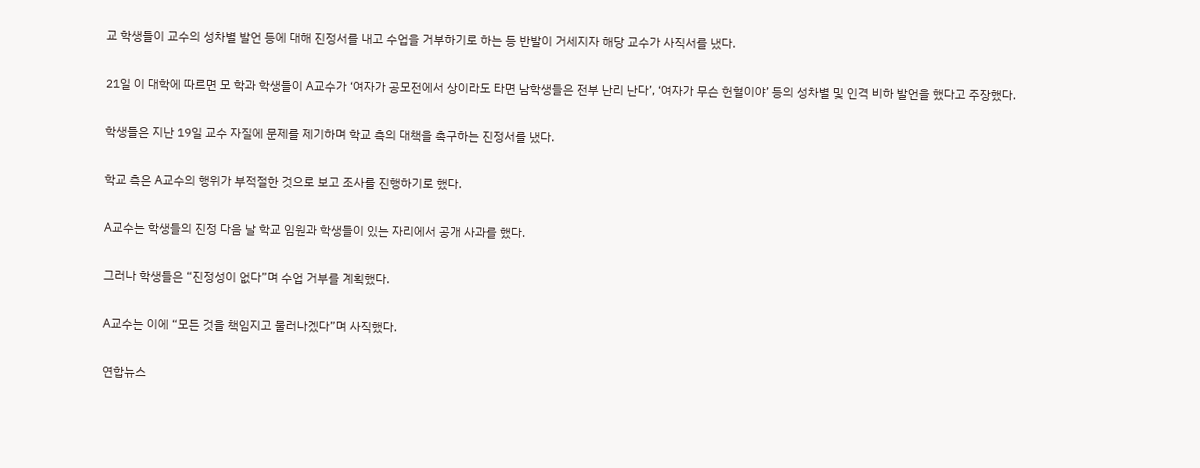교 학생들이 교수의 성차별 발언 등에 대해 진정서를 내고 수업을 거부하기로 하는 등 반발이 거세지자 해당 교수가 사직서를 냈다.

21일 이 대학에 따르면 모 학과 학생들이 A교수가 ‘여자가 공모전에서 상이라도 타면 남학생들은 전부 난리 난다’, ‘여자가 무슨 헌혈이야’ 등의 성차별 및 인격 비하 발언을 했다고 주장했다.

학생들은 지난 19일 교수 자질에 문제를 제기하며 학교 측의 대책을 촉구하는 진정서를 냈다.

학교 측은 A교수의 행위가 부적절한 것으로 보고 조사를 진행하기로 했다.

A교수는 학생들의 진정 다음 날 학교 임원과 학생들이 있는 자리에서 공개 사과를 했다.

그러나 학생들은 “진정성이 없다”며 수업 거부를 계획했다.

A교수는 이에 “모든 것을 책임지고 물러나겠다”며 사직했다.

연합뉴스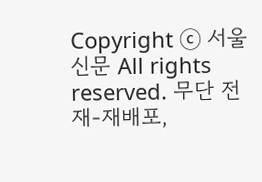Copyright ⓒ 서울신문 All rights reserved. 무단 전재-재배포,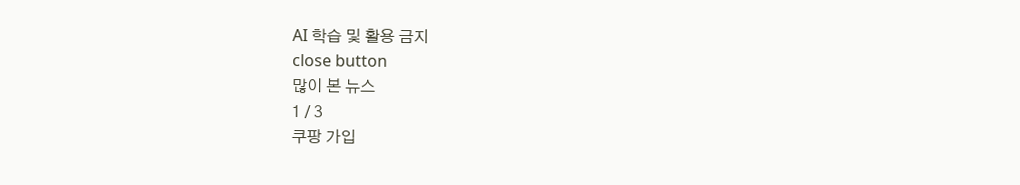AI 학습 및 활용 금지
close button
많이 본 뉴스
1 / 3
쿠팡 가입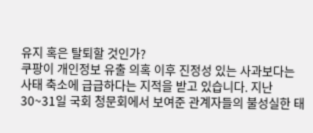유지 혹은 탈퇴할 것인가?
쿠팡이 개인정보 유출 의혹 이후 진정성 있는 사과보다는 사태 축소에 급급하다는 지적을 받고 있습니다. 지난 30~31일 국회 청문회에서 보여준 관계자들의 불성실한 태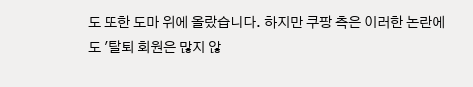도 또한 도마 위에 올랐습니다. 하지만 쿠팡 측은 이러한 논란에도 '탈퇴 회원은 많지 않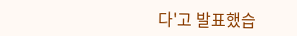다'고 발표했습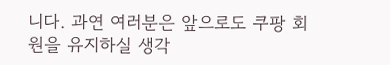니다. 과연 여러분은 앞으로도 쿠팡 회원을 유지하실 생각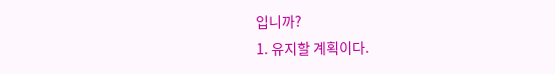입니까?
1. 유지할 계획이다.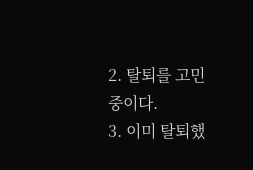2. 탈퇴를 고민 중이다.
3. 이미 탈퇴했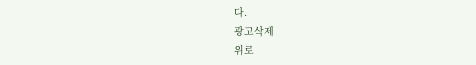다.
광고삭제
위로